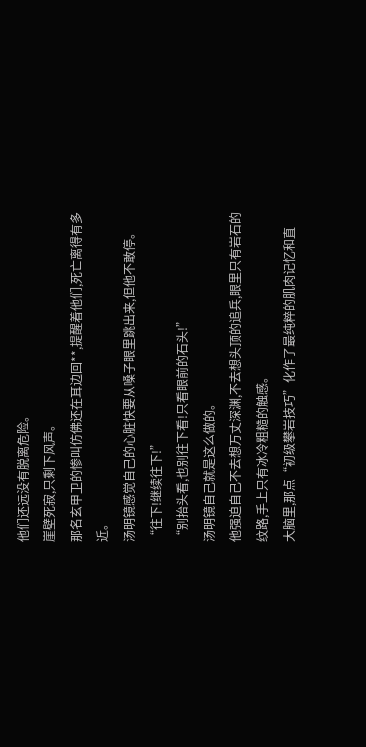他们还远没有脱离危险。
崖壁死寂,只剩下风声。
那名玄甲卫的惨叫仿佛还在耳边回**,提醒着他们,死亡离得有多近。
汤明镜感觉自己的心脏快要从嗓子眼里跳出来,但他不敢停。
“往下!继续往下!”
“别抬头看,也别往下看!只看眼前的石头!”
汤明镜自己就是这么做的。
他强迫自己不去想万丈深渊,不去想头顶的追兵,眼里只有岩石的纹路,手上只有冰冷粗糙的触感。
大脑里,那点“初级攀岩技巧”化作了最纯粹的肌肉记忆和直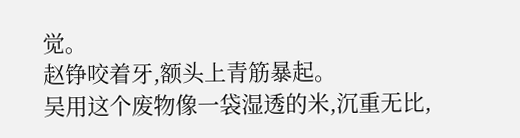觉。
赵铮咬着牙,额头上青筋暴起。
吴用这个废物像一袋湿透的米,沉重无比,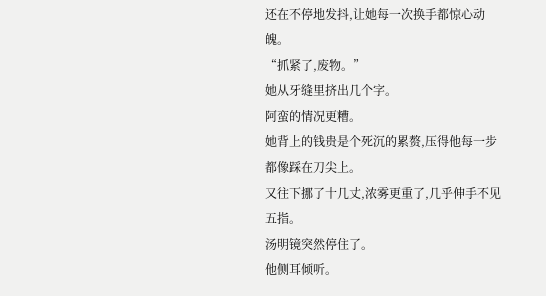还在不停地发抖,让她每一次换手都惊心动魄。
“抓紧了,废物。”
她从牙缝里挤出几个字。
阿蛮的情况更糟。
她背上的钱贵是个死沉的累赘,压得他每一步都像踩在刀尖上。
又往下挪了十几丈,浓雾更重了,几乎伸手不见五指。
汤明镜突然停住了。
他侧耳倾听。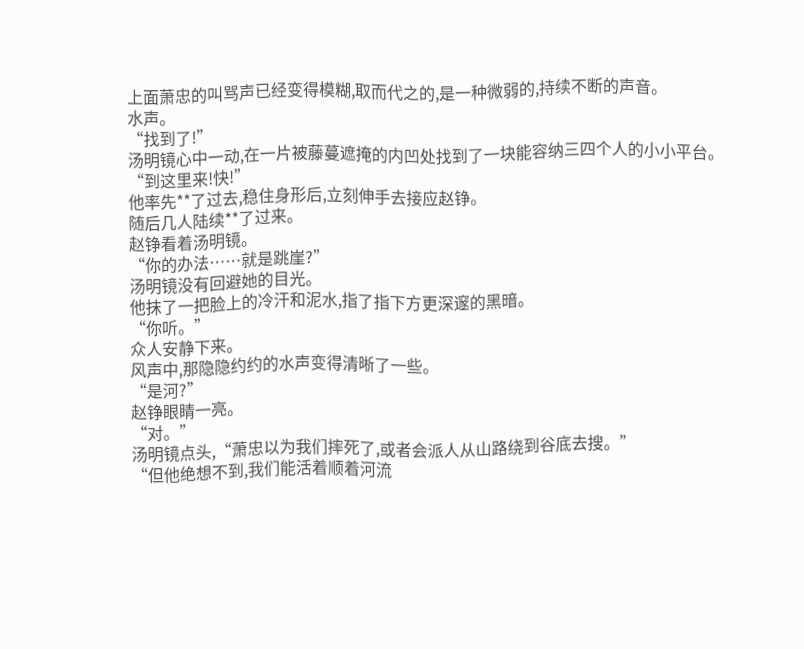上面萧忠的叫骂声已经变得模糊,取而代之的,是一种微弱的,持续不断的声音。
水声。
“找到了!”
汤明镜心中一动,在一片被藤蔓遮掩的内凹处找到了一块能容纳三四个人的小小平台。
“到这里来!快!”
他率先**了过去,稳住身形后,立刻伸手去接应赵铮。
随后几人陆续**了过来。
赵铮看着汤明镜。
“你的办法……就是跳崖?”
汤明镜没有回避她的目光。
他抹了一把脸上的冷汗和泥水,指了指下方更深邃的黑暗。
“你听。”
众人安静下来。
风声中,那隐隐约约的水声变得清晰了一些。
“是河?”
赵铮眼睛一亮。
“对。”
汤明镜点头,“萧忠以为我们摔死了,或者会派人从山路绕到谷底去搜。”
“但他绝想不到,我们能活着顺着河流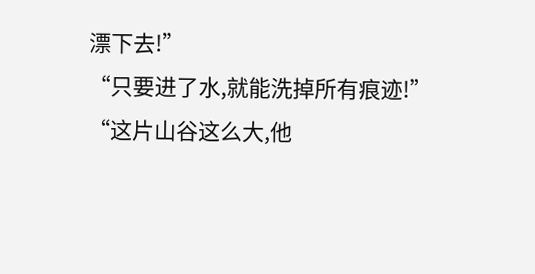漂下去!”
“只要进了水,就能洗掉所有痕迹!”
“这片山谷这么大,他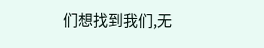们想找到我们,无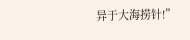异于大海捞针!”